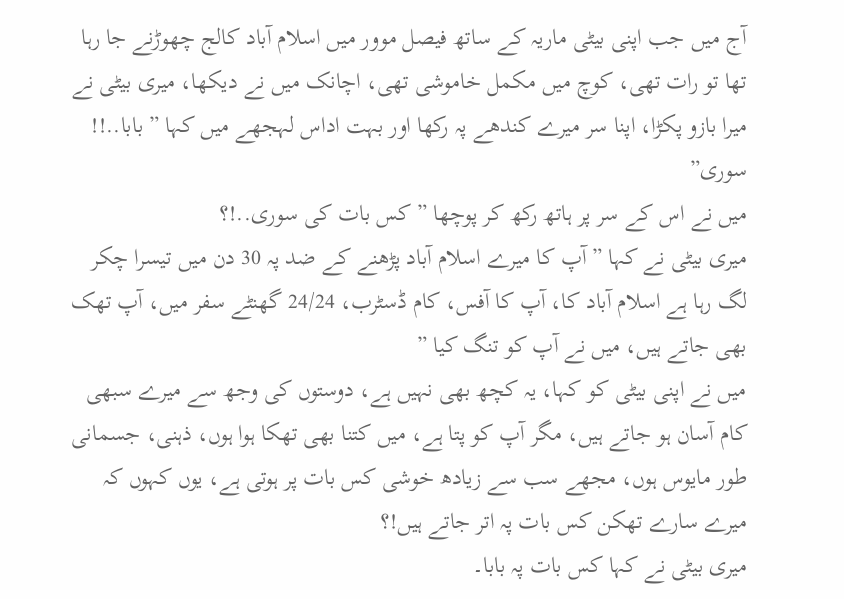آج میں جب اپنی بیٹی ماریہ کے ساتھ فیصل موور میں اسلام آباد کالج چھوڑنے جا رہا تھا تو رات تھی، کوچ میں مکمل خاموشی تھی، اچانک میں نے دیکھا، میری بیٹی نے میرا بازو پکڑا، اپنا سر میرے کندھے پہ رکھا اور بہت اداس لہجھے میں کہا ” بابا..!! سوری”
میں نے اس کے سر پر ہاتھ رکھ کر پوچھا ” کس بات کی سوری..!؟
میری بیٹی نے کہا ” آپ کا میرے اسلام آباد پڑھنے کے ضد پہ 30 دن میں تیسرا چکر لگ رہا ہے اسلام آباد کا، آپ کا آفس، کام ڈسٹرب، 24/24 گھنٹے سفر میں، آپ تھک بھی جاتے ہیں، میں نے آپ کو تنگ کیا ”
میں نے اپنی بیٹی کو کہا، یہ کچھ بھی نہیں ہے، دوستوں کی وجھ سے میرے سبھی کام آسان ہو جاتے ہیں، مگر آپ کو پتا ہے، میں کتنا بھی تھکا ہوا ہوں، ذہنی، جسمانی طور مایوس ہوں، مجھے سب سے زیادھ خوشی کس بات پر ہوتی ہے، یوں کہوں کہ میرے سارے تھکن کس بات پہ اتر جاتے ہیں!؟
میری بیٹی نے کہا کس بات پہ بابا۔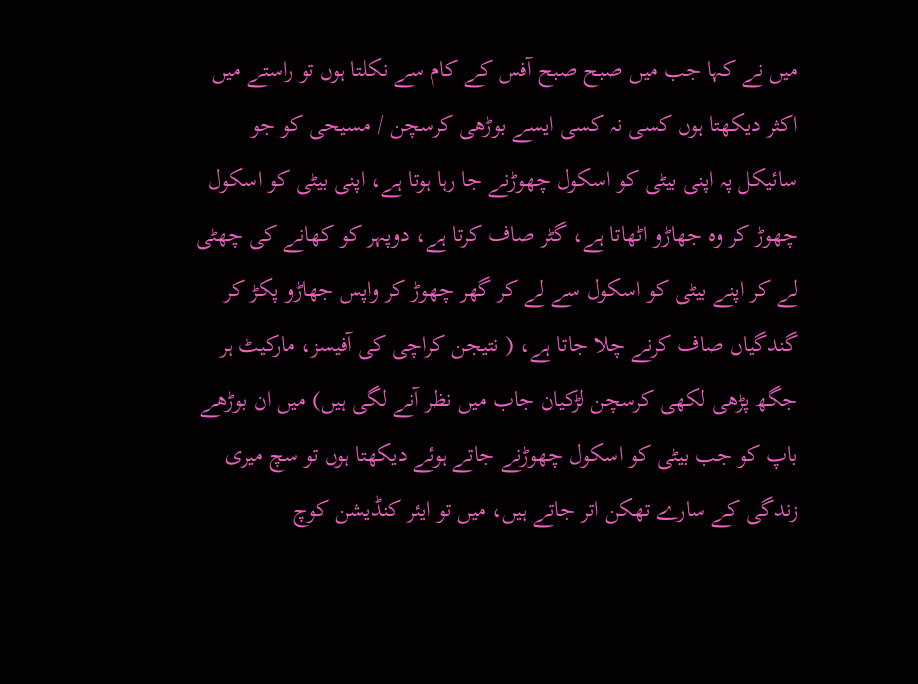میں نے کہا جب میں صبح صبح آفس کے کام سے نکلتا ہوں تو راستے میں اکثر دیکھتا ہوں کسی نہ کسی ایسے بوڑھی کرسچن / مسیحی کو جو سائیکل پہ اپنی بیٹی کو اسکول چھوڑنے جا رہا ہوتا ہے، اپنی بیٹی کو اسکول چھوڑ کر وہ جھاڑو اٹھاتا ہے، گٹر صاف کرتا ہے، دوپہر کو کھانے کی چھٹی لے کر اپنے بیٹی کو اسکول سے لے کر گھر چھوڑ کر واپس جھاڑو پکڑ کر گندگیاں صاف کرنے چلا جاتا ہے، ( نتیجن کراچی کی آفیسز، مارکیٹ ہر جگھ پڑھی لکھی کرسچن لڑکیان جاب میں نظر آنے لگی ہیں) میں ان بوڑھے باپ کو جب بیٹی کو اسکول چھوڑنے جاتے ہوئے دیکھتا ہوں تو سچ میری زندگی کے سارے تھکن اتر جاتے ہیں، میں تو ایئر کنڈیشن کوچ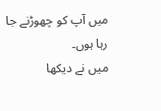میں آپ کو چھوڑنے جا رہا ہوں۔
میں نے دیکھا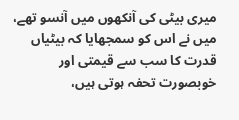میری بیٹی کی آنکھوں میں آنسو تھے، میں نے اس کو سمجھایا کہ بیٹیاں قدرت کا سب سے قیمتی اور خوبصورت تحفہ ہوتی ہیں،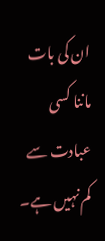ان کی بات ماننا کسی عبادت سے کم نہیں ہے۔